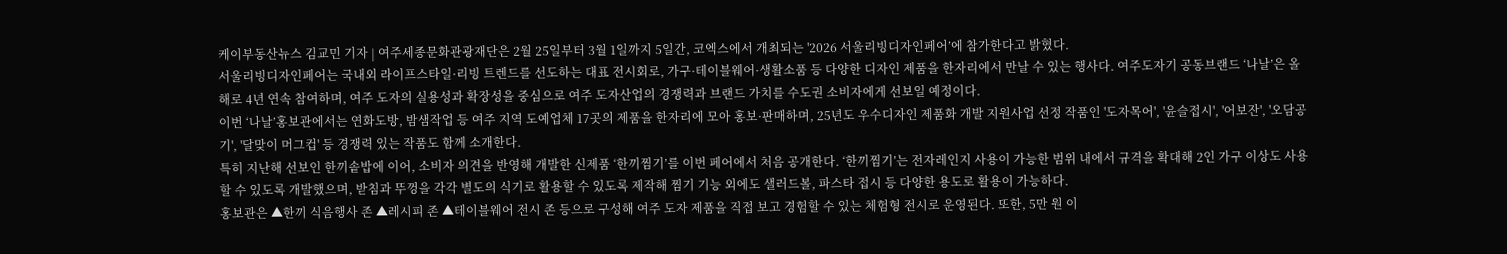케이부동산뉴스 김교민 기자 | 여주세종문화관광재단은 2월 25일부터 3월 1일까지 5일간, 코엑스에서 개최되는 '2026 서울리빙디자인페어’에 참가한다고 밝혔다.
서울리빙디자인페어는 국내외 라이프스타일·리빙 트렌드를 선도하는 대표 전시회로, 가구·테이블웨어·생활소품 등 다양한 디자인 제품을 한자리에서 만날 수 있는 행사다. 여주도자기 공동브랜드 ‘나날’은 올해로 4년 연속 참여하며, 여주 도자의 실용성과 확장성을 중심으로 여주 도자산업의 경쟁력과 브랜드 가치를 수도권 소비자에게 선보일 예정이다.
이번 ‘나날’홍보관에서는 연화도방, 밤샘작업 등 여주 지역 도예업체 17곳의 제품을 한자리에 모아 홍보·판매하며, 25년도 우수디자인 제품화 개발 지원사업 선정 작품인 '도자목어', '윤슬접시', '어보잔', '오담공기', '달맞이 머그컵' 등 경쟁력 있는 작품도 함께 소개한다.
특히 지난해 선보인 한끼솥밥에 이어, 소비자 의견을 반영해 개발한 신제품 ‘한끼찜기’를 이번 페어에서 처음 공개한다. ‘한끼찜기’는 전자레인지 사용이 가능한 범위 내에서 규격을 확대해 2인 가구 이상도 사용할 수 있도록 개발했으며, 받침과 뚜껑을 각각 별도의 식기로 활용할 수 있도록 제작해 찜기 기능 외에도 샐러드볼, 파스타 접시 등 다양한 용도로 활용이 가능하다.
홍보관은 ▲한끼 식음행사 존 ▲레시피 존 ▲테이블웨어 전시 존 등으로 구성해 여주 도자 제품을 직접 보고 경험할 수 있는 체험형 전시로 운영된다. 또한, 5만 원 이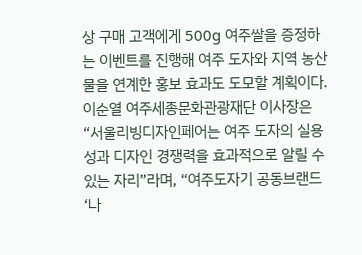상 구매 고객에게 500g 여주쌀을 증정하는 이벤트를 진행해 여주 도자와 지역 농산물을 연계한 홍보 효과도 도모할 계획이다.
이순열 여주세종문화관광재단 이사장은 “서울리빙디자인페어는 여주 도자의 실용성과 디자인 경쟁력을 효과적으로 알릴 수 있는 자리”라며, “여주도자기 공동브랜드 ‘나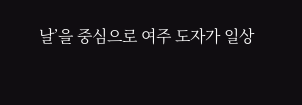날’을 중심으로 여주 도자가 일상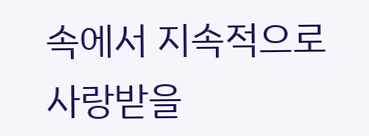속에서 지속적으로 사랑받을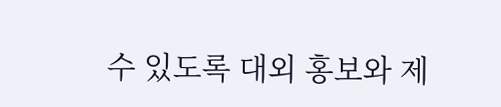수 있도록 대외 홍보와 제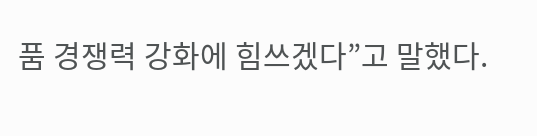품 경쟁력 강화에 힘쓰겠다”고 말했다.